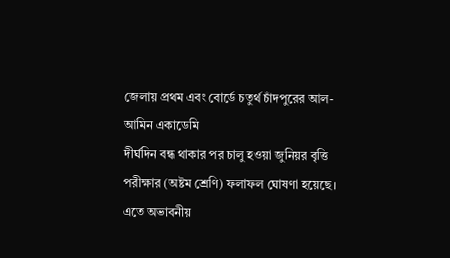জেলায় প্রথম এবং বোর্ডে চতুর্থ চাঁদপুরের আল-আমিন একাডেমি
দীর্ঘদিন বন্ধ থাকার পর চালু হওয়া জুনিয়র বৃত্তি পরীক্ষার (অষ্টম শ্রেণি) ফলাফল ঘোষণা হয়েছে। এতে অভাবনীয়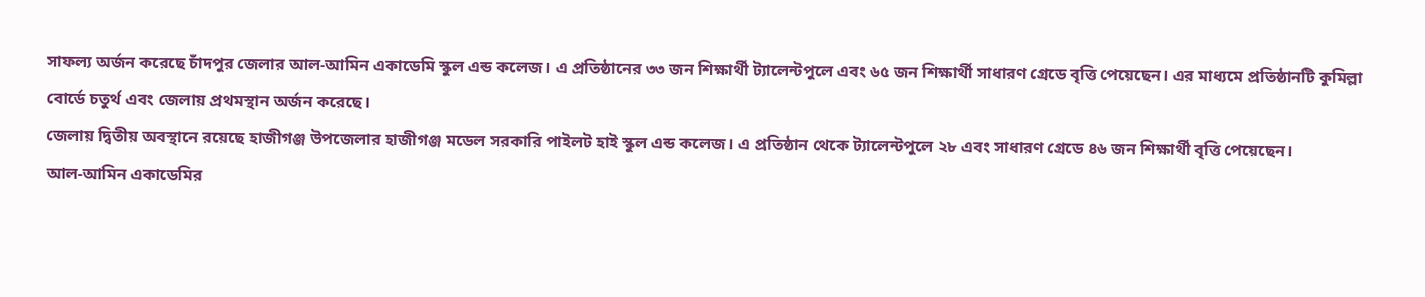সাফল্য অর্জন করেছে চাঁদপুর জেলার আল-আমিন একাডেমি স্কুল এন্ড কলেজ। এ প্রতিষ্ঠানের ৩৩ জন শিক্ষার্থী ট্যালেন্টপুলে এবং ৬৫ জন শিক্ষার্থী সাধারণ গ্রেডে বৃত্তি পেয়েছেন। এর মাধ্যমে প্রতিষ্ঠানটি কুমিল্লা বোর্ডে চতুর্থ এবং জেলায় প্রথমস্থান অর্জন করেছে।
জেলায় দ্বিতীয় অবস্থানে রয়েছে হাজীগঞ্জ উপজেলার হাজীগঞ্জ মডেল সরকারি পাইলট হাই স্কুল এন্ড কলেজ। এ প্রতিষ্ঠান থেকে ট্যালেন্টপুলে ২৮ এবং সাধারণ গ্রেডে ৪৬ জন শিক্ষার্থী বৃত্তি পেয়েছেন।
আল-আমিন একাডেমির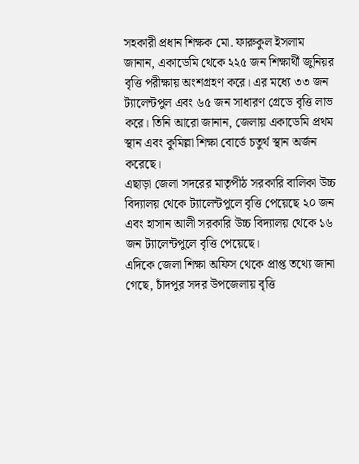সহকারী প্রধান শিক্ষক মো. ফারুকুল ইসলাম জানান, একাডেমি থেকে ২২৫ জন শিক্ষার্থী জুনিয়র বৃত্তি পরীক্ষায় অংশগ্রহণ করে। এর মধ্যে ৩৩ জন ট্যালেন্টপুল এবং ৬৫ জন সাধারণ গ্রেডে বৃত্তি লাভ করে। তিনি আরো জানান, জেলায় একাডেমি প্রথম স্থান এবং কুমিল্লা শিক্ষা বোর্ডে চতুর্থ স্থান অর্জন করেছে।
এছাড়া জেলা সদরের মাতৃপীঠ সরকারি বালিকা উচ্চ বিদ্যালয় থেকে ট্যালেন্টপুলে বৃত্তি পেয়েছে ২০ জন এবং হাসান আলী সরকারি উচ্চ বিদ্যালয় থেকে ১৬ জন ট্যালেন্টপুলে বৃত্তি পেয়েছে।
এদিকে জেলা শিক্ষা অফিস থেকে প্রাপ্ত তথ্যে জানা গেছে, চাঁদপুর সদর উপজেলায় বৃত্তি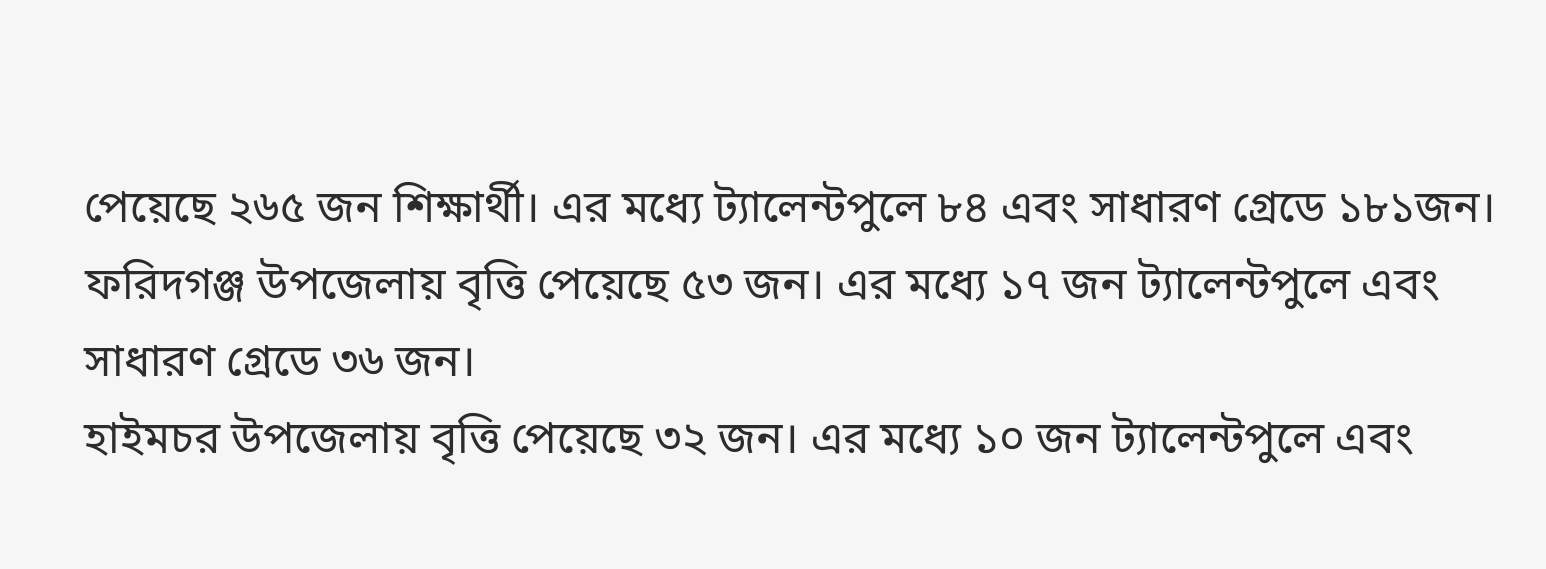পেয়েছে ২৬৫ জন শিক্ষার্থী। এর মধ্যে ট্যালেন্টপুলে ৮৪ এবং সাধারণ গ্রেডে ১৮১জন। ফরিদগঞ্জ উপজেলায় বৃত্তি পেয়েছে ৫৩ জন। এর মধ্যে ১৭ জন ট্যালেন্টপুলে এবং সাধারণ গ্রেডে ৩৬ জন।
হাইমচর উপজেলায় বৃত্তি পেয়েছে ৩২ জন। এর মধ্যে ১০ জন ট্যালেন্টপুলে এবং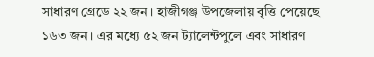সাধারণ গ্রেডে ২২ জন। হাজীগঞ্জ উপজেলায় বৃত্তি পেয়েছে ১৬৩ জন। এর মধ্যে ৫২ জন ট্যালেন্টপুলে এবং সাধারণ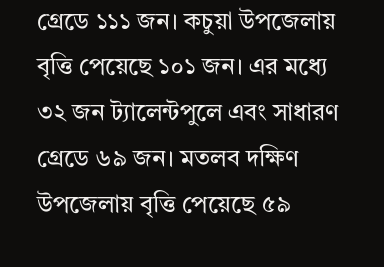গ্রেডে ১১১ জন। কচুয়া উপজেলায় বৃত্তি পেয়েছে ১০১ জন। এর মধ্যে ৩২ জন ট্যালেন্টপুলে এবং সাধারণ গ্রেডে ৬৯ জন। মতলব দক্ষিণ উপজেলায় বৃত্তি পেয়েছে ৫৯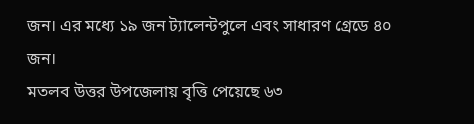জন। এর মধ্যে ১৯ জন ট্যালেন্টপুলে এবং সাধারণ গ্রেডে ৪০ জন।
মতলব উত্তর উপজেলায় বৃত্তি পেয়েছে ৬৩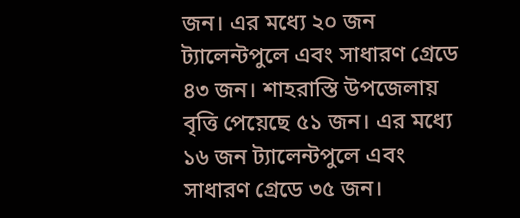জন। এর মধ্যে ২০ জন ট্যালেন্টপুলে এবং সাধারণ গ্রেডে ৪৩ জন। শাহরাস্তি উপজেলায় বৃত্তি পেয়েছে ৫১ জন। এর মধ্যে ১৬ জন ট্যালেন্টপুলে এবং সাধারণ গ্রেডে ৩৫ জন।